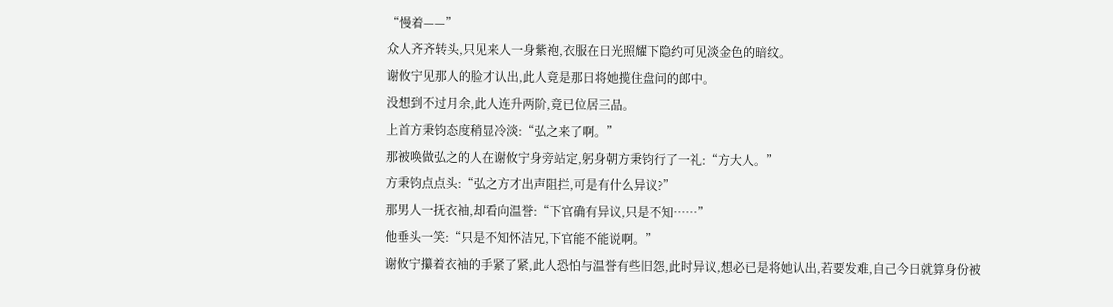“慢着——”
众人齐齐转头,只见来人一身紫袍,衣服在日光照耀下隐约可见淡金色的暗纹。
谢攸宁见那人的脸才认出,此人竟是那日将她揽住盘问的郎中。
没想到不过月余,此人连升两阶,竟已位居三品。
上首方秉钧态度稍显冷淡:“弘之来了啊。”
那被唤做弘之的人在谢攸宁身旁站定,躬身朝方秉钧行了一礼:“方大人。”
方秉钧点点头:“弘之方才出声阻拦,可是有什么异议?”
那男人一抚衣袖,却看向温誉:“下官确有异议,只是不知……”
他垂头一笑:“只是不知怀洁兄,下官能不能说啊。”
谢攸宁攥着衣袖的手紧了紧,此人恐怕与温誉有些旧怨,此时异议,想必已是将她认出,若要发难,自己今日就算身份被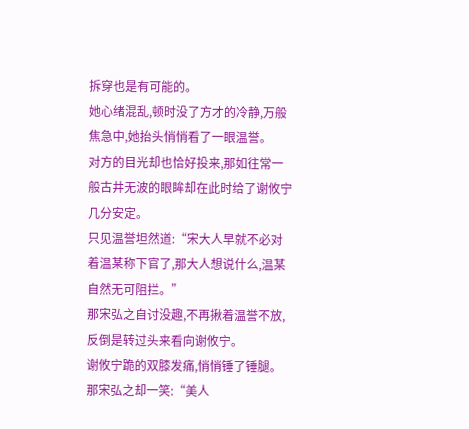拆穿也是有可能的。
她心绪混乱,顿时没了方才的冷静,万般焦急中,她抬头悄悄看了一眼温誉。
对方的目光却也恰好投来,那如往常一般古井无波的眼眸却在此时给了谢攸宁几分安定。
只见温誉坦然道:“宋大人早就不必对着温某称下官了,那大人想说什么,温某自然无可阻拦。”
那宋弘之自讨没趣,不再揪着温誉不放,反倒是转过头来看向谢攸宁。
谢攸宁跪的双膝发痛,悄悄锤了锤腿。
那宋弘之却一笑:“美人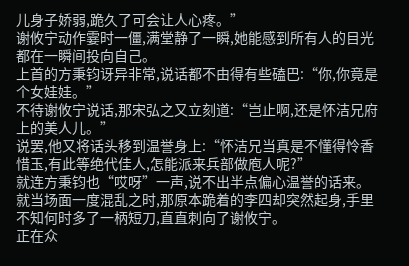儿身子娇弱,跪久了可会让人心疼。”
谢攸宁动作霎时一僵,满堂静了一瞬,她能感到所有人的目光都在一瞬间投向自己。
上首的方秉钧讶异非常,说话都不由得有些磕巴:“你,你竟是个女娃娃。”
不待谢攸宁说话,那宋弘之又立刻道:“岂止啊,还是怀洁兄府上的美人儿。”
说罢,他又将话头移到温誉身上:“怀洁兄当真是不懂得怜香惜玉,有此等绝代佳人,怎能派来兵部做庖人呢?”
就连方秉钧也“哎呀”一声,说不出半点偏心温誉的话来。
就当场面一度混乱之时,那原本跪着的李四却突然起身,手里不知何时多了一柄短刀,直直刺向了谢攸宁。
正在众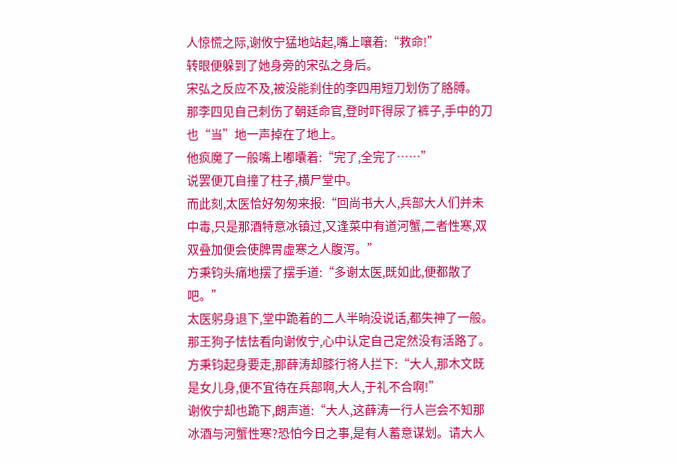人惊慌之际,谢攸宁猛地站起,嘴上嚷着:“救命!”
转眼便躲到了她身旁的宋弘之身后。
宋弘之反应不及,被没能刹住的李四用短刀划伤了胳膊。
那李四见自己刺伤了朝廷命官,登时吓得尿了裤子,手中的刀也“当”地一声掉在了地上。
他疯魔了一般嘴上嘟囔着:“完了,全完了……”
说罢便兀自撞了柱子,横尸堂中。
而此刻,太医恰好匆匆来报:“回尚书大人,兵部大人们并未中毒,只是那酒特意冰镇过,又逢菜中有道河蟹,二者性寒,双双叠加便会使脾胃虚寒之人腹泻。”
方秉钧头痛地摆了摆手道:“多谢太医,既如此,便都散了吧。”
太医躬身退下,堂中跪着的二人半晌没说话,都失神了一般。
那王狗子怯怯看向谢攸宁,心中认定自己定然没有活路了。
方秉钧起身要走,那薛涛却膝行将人拦下:“大人,那木文既是女儿身,便不宜待在兵部啊,大人,于礼不合啊!”
谢攸宁却也跪下,朗声道:“大人,这薛涛一行人岂会不知那冰酒与河蟹性寒?恐怕今日之事,是有人蓄意谋划。请大人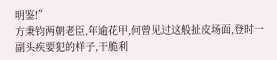明鉴!”
方秉钧两朝老臣,年逾花甲,何曾见过这般扯皮场面,登时一副头疾要犯的样子,干脆利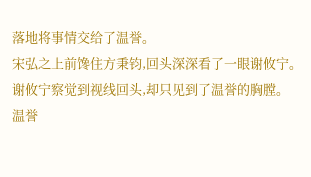落地将事情交给了温誉。
宋弘之上前馋住方秉钧,回头深深看了一眼谢攸宁。
谢攸宁察觉到视线回头,却只见到了温誉的胸膛。
温誉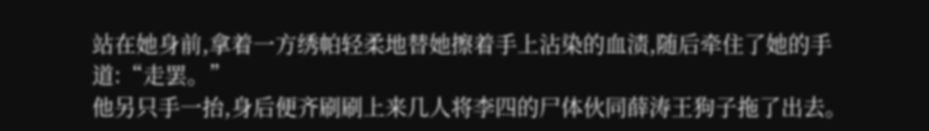站在她身前,拿着一方绣帕轻柔地替她擦着手上沾染的血渍,随后牵住了她的手道:“走罢。”
他另只手一抬,身后便齐刷刷上来几人将李四的尸体伙同薛涛王狗子拖了出去。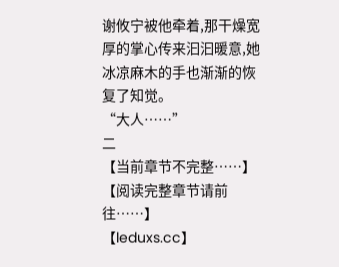谢攸宁被他牵着,那干燥宽厚的掌心传来汩汩暖意,她冰凉麻木的手也渐渐的恢复了知觉。
“大人……”
二
【当前章节不完整……】
【阅读完整章节请前往……】
【leduxs.cc】